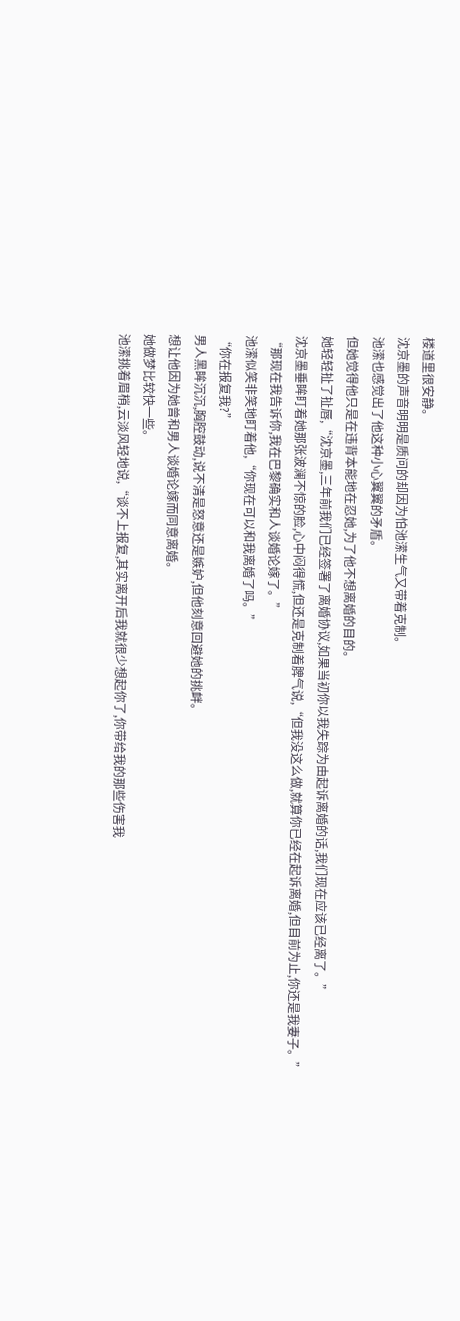楼道里很安静。
沈京墨的声音明明是质问的却因为怕池潆生气又带着克制。
池潆也感觉出了他这种小心翼翼的矛盾。
但她觉得他只是在违背本能地在忍她,为了他不想离婚的目的。
她轻轻扯了扯唇,“沈京墨,三年前我们已经签署了离婚协议,如果当初你以我失踪为由起诉离婚的话,我们现在应该已经离了。”
沈京墨垂眸盯着她那张波澜不惊的脸,心中闷得慌,但还是克制着脾气说,“但我没这么做,就算你已经在起诉离婚,但目前为止,你还是我妻子。”
“那现在我告诉你,我在巴黎确实和人谈婚论嫁了。”
池潆似笑非笑地盯着他,“你现在可以和我离婚了吗。”
“你在报复我?”
男人黑眸沉沉,胸腔鼓动,说不清是怒意还是嫉妒,但他刻意回避她的挑衅。
想让他因为她曾和男人谈婚论嫁而同意离婚。
她做梦比较快一些。
池潆挑着眉梢,云淡风轻地说,“谈不上报复,其实离开后我就很少想起你了,你带给我的那些伤害我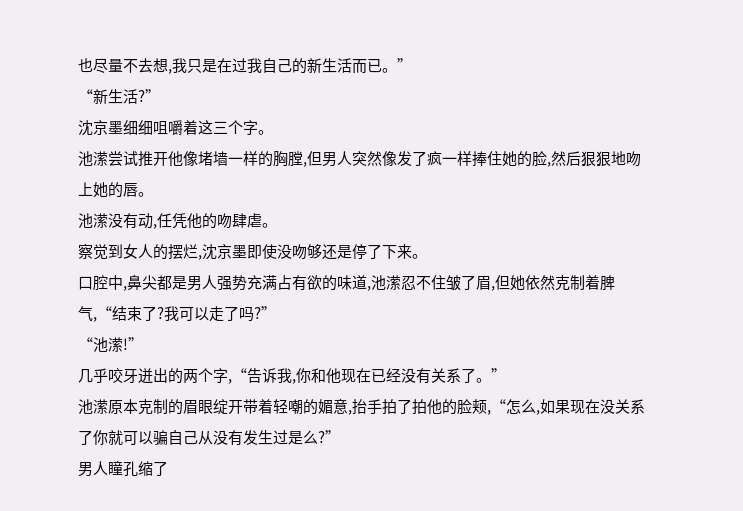也尽量不去想,我只是在过我自己的新生活而已。”
“新生活?”
沈京墨细细咀嚼着这三个字。
池潆尝试推开他像堵墙一样的胸膛,但男人突然像发了疯一样捧住她的脸,然后狠狠地吻上她的唇。
池潆没有动,任凭他的吻肆虐。
察觉到女人的摆烂,沈京墨即使没吻够还是停了下来。
口腔中,鼻尖都是男人强势充满占有欲的味道,池潆忍不住皱了眉,但她依然克制着脾气,“结束了?我可以走了吗?”
“池潆!”
几乎咬牙迸出的两个字,“告诉我,你和他现在已经没有关系了。”
池潆原本克制的眉眼绽开带着轻嘲的媚意,抬手拍了拍他的脸颊,“怎么,如果现在没关系了你就可以骗自己从没有发生过是么?”
男人瞳孔缩了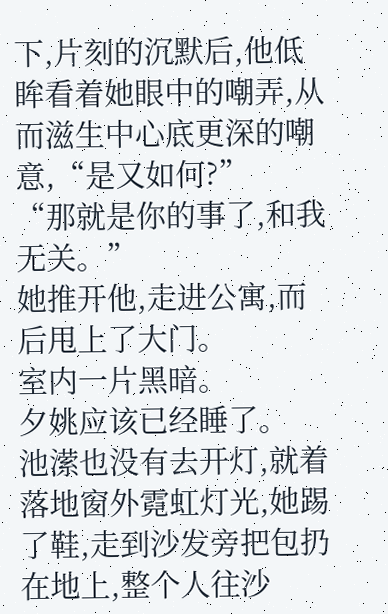下,片刻的沉默后,他低眸看着她眼中的嘲弄,从而滋生中心底更深的嘲意,“是又如何?”
“那就是你的事了,和我无关。”
她推开他,走进公寓,而后甩上了大门。
室内一片黑暗。
夕姚应该已经睡了。
池潆也没有去开灯,就着落地窗外霓虹灯光,她踢了鞋,走到沙发旁把包扔在地上,整个人往沙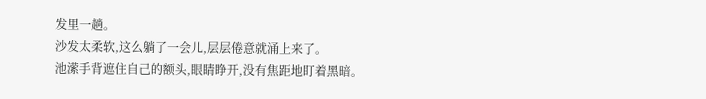发里一趟。
沙发太柔软,这么躺了一会儿,层层倦意就涌上来了。
池潆手背遮住自己的额头,眼睛睁开,没有焦距地盯着黑暗。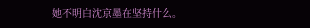她不明白沈京墨在坚持什么。